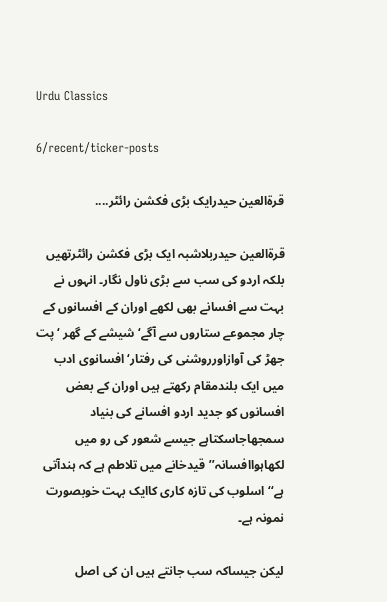Urdu Classics

6/recent/ticker-posts

قرۃالعین حیدرایک بڑی فکشن رائٹر....

قرۃالعین حیدربلاشبہ ایک بڑی فکشن رائٹرتھیں بلکہ اردو کی سب سے بڑی ناول نگار۔ انہوں نے بہت سے افسانے بھی لکھے اوران کے افسانوں کے چار مجموعے ستاروں سے آگے‘شیشے کے گھر ‘پت جھڑ کی آوازاورروشنی کی رفتار‘افسانوی ادب میں ایک بلندمقام رکھتے ہیں اوران کے بعض افسانوں کو جدید اردو افسانے کی بنیاد سمجھاجاسکتاہے جیسے شعور کی رو میں لکھاہواافسانہ’’قیدخانے میں تلاطم ہے کہ ہندآتی ہے‘‘ اسلوب کی تازہ کاری کاایک بہت خوبصورت نمونہ ہے۔

لیکن جیساکہ سب جانتے ہیں ان کی اصل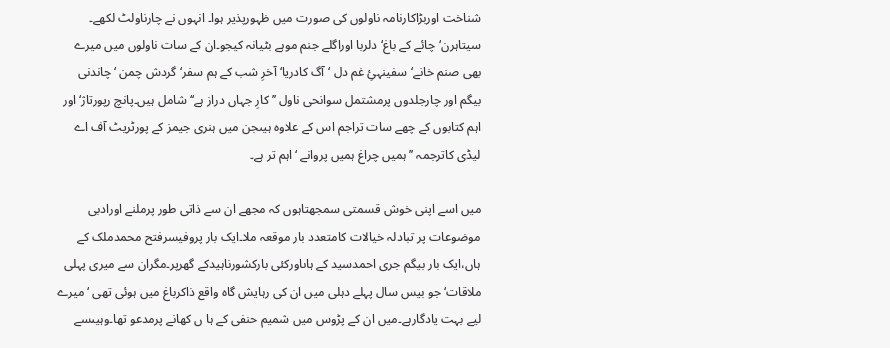شناخت اوربڑاکارنامہ ناولوں کی صورت میں ظہورپذیر ہوا۔ انہوں نے چارناولٹ لکھے۔ سیتاہرن‘چائے کے باغ‘دلربا اوراگلے جنم موہے بٹیانہ کیجو۔ان کے سات ناولوں میں میرے بھی صنم خانے‘سفینہئِ غم دل ‘آگ کادریا‘آخرِ شب کے ہم سفر‘گردش چمن ‘چاندنی بیگم اور چارجلدوں پرمشتمل سوانحی ناول ’’کارِ جہاں دراز ہے‘‘شامل ہیں۔پانچ رپورتاژ‘اور اہم کتابوں کے چھے سات تراجم اس کے علاوہ ہیںجن میں ہنری جیمز کے پورٹریٹ آف اے لیڈی کاترجمہ ’’ہمیں چراغ ہمیں پروانے ‘اہم تر ہے۔

میں اسے اپنی خوش قسمتی سمجھتاہوں کہ مجھے ان سے ذاتی طور پرملنے اورادبی موضوعات پر تبادلہ خیالات کامتعدد بار موقعہ ملا۔ایک بار پروفیسرفتح محمدملک کے ہاں،ایک بار بیگم جری احمدسید کے ہاںاورکئی بارکشورناہیدکے گھرپر۔مگران سے میری پہلی ملاقات‘ جو بیس سال پہلے دہلی میں ان کی رہایش گاہ واقع ذاکرباغ میں ہوئی تھی ‘میرے لیے بہت یادگارہے۔میں ان کے پڑوس میں شمیم حنفی کے ہا ں کھانے پرمدعو تھا۔وہیںسے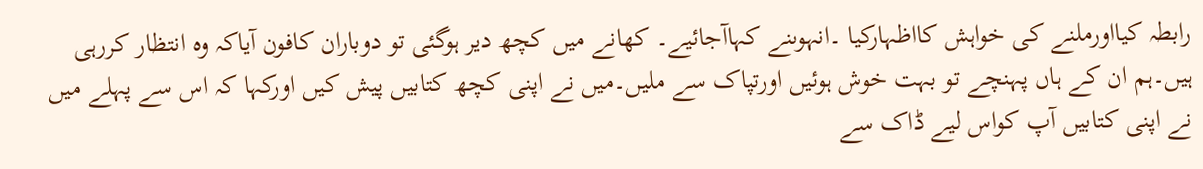رابطہ کیااورملنے کی خواہش کااظہارکیا ۔انہوںنے کہاآجائیے۔ کھانے میں کچھ دیر ہوگئی تو دوباران کافون آیاکہ وہ انتظار کررہی ہیں۔ہم ان کے ہاں پہنچے تو بہت خوش ہوئیں اورتپاک سے ملیں۔میں نے اپنی کچھ کتابیں پیش کیں اورکہا کہ اس سے پہلے میں نے اپنی کتابیں آپ کواس لیے ڈاک سے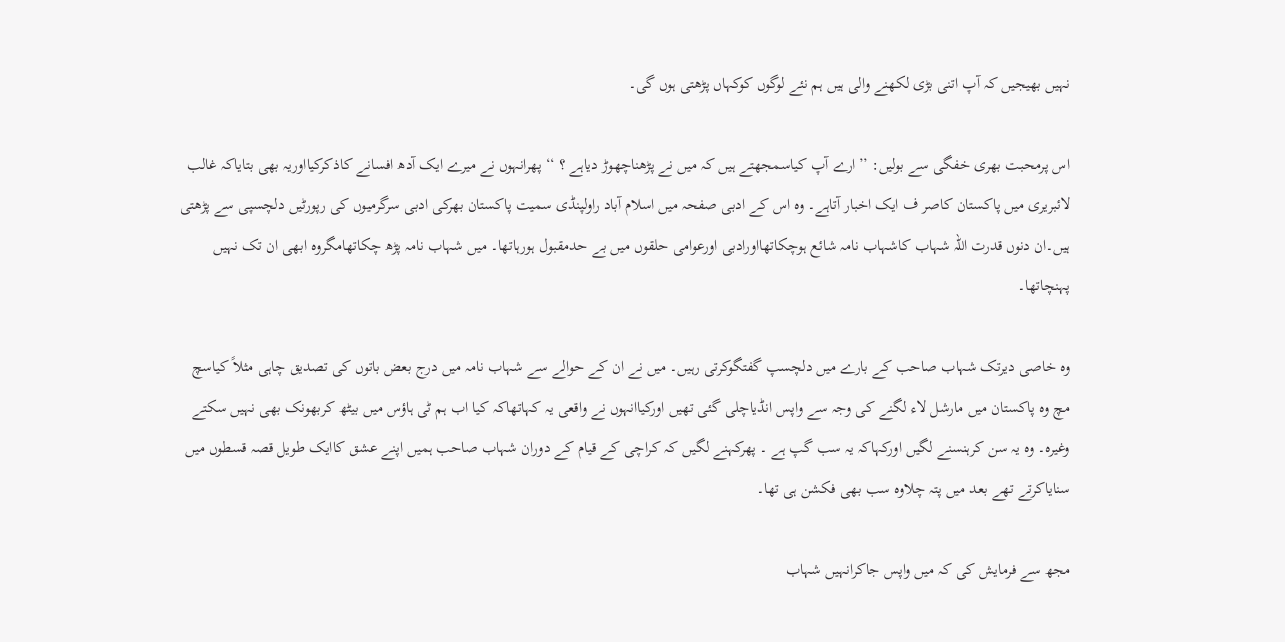نہیں بھیجیں کہ آپ اتنی بڑی لکھنے والی ہیں ہم نئے لوگوں کوکہاں پڑھتی ہوں گی۔

اس پرمحبت بھری خفگی سے بولیں: ’’ارے آپ کیاسمجھتے ہیں کہ میں نے پڑھناچھوڑ دیاہے ؟ ‘‘ پھرانہوں نے میرے ایک آدھ افسانے کاذکرکیااوریہ بھی بتایاکہ غالب لائبریری میں پاکستان کاصر ف ایک اخبار آتاہے۔ وہ اس کے ادبی صفحہ میں اسلام آباد راولپنڈی سمیت پاکستان بھرکی ادبی سرگرمیوں کی رپورٹیں دلچسپی سے پڑھتی ہیں۔ان دنوں قدرت اللہ شہاب کاشہاب نامہ شائع ہوچکاتھااورادبی اورعوامی حلقوں میں بے حدمقبول ہورہاتھا۔ میں شہاب نامہ پڑھ چکاتھامگروہ ابھی ان تک نہیں پہنچاتھا۔

وہ خاصی دیرتک شہاب صاحب کے بارے میں دلچسپ گفتگوکرتی رہیں۔ میں نے ان کے حوالے سے شہاب نامہ میں درج بعض باتوں کی تصدیق چاہی مثلاً کیاسچ مچ وہ پاکستان میں مارشل لاء لگنے کی وجہ سے واپس انڈیاچلی گئی تھیں اورکیاانہوں نے واقعی یہ کہاتھاکہ کیا اب ہم ٹی ہاؤس میں بیٹھ کربھونک بھی نہیں سکتے وغیرہ۔ وہ یہ سن کرہنسنے لگیں اورکہاکہ یہ سب گپ ہے ۔ پھرکہنے لگیں کہ کراچی کے قیام کے دوران شہاب صاحب ہمیں اپنے عشق کاایک طویل قصہ قسطوں میں سنایاکرتے تھے بعد میں پتہ چلاوہ سب بھی فکشن ہی تھا۔

مجھ سے فرمایش کی کہ میں واپس جاکرانہیں شہاب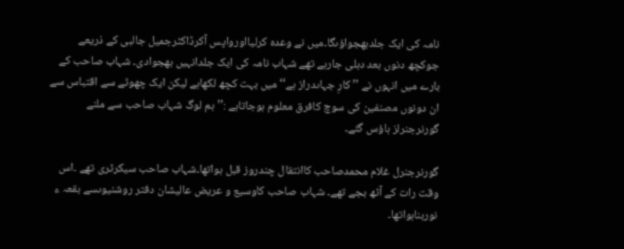نامہ کی ایک جلدبھجواؤںگا۔میں نے وعدہ کرلیااورواپس آکرڈاکٹرجمیل جالبی کے ذریعے جوکچھ دنوں بعد دہلی جارہے تھے شہاب نامہ کی ایک جلدانہیں بھجوادی۔ شہاب صاحب کے بارے میں انہوں نے ’’ کارِ جہاںدراز ہے‘‘ میں بہت کچھ لکھاہے لیکن ایک چھوٹے سے اقتباس سے ان دونوں مصنفین کی سوچ کافرق معلوم ہوجاتاہے :’’ہم لوگ شہاب صاحب سے ملنے گورنرجنرلز ہاؤس گئے۔

گورنرجنرل غلام محمدصاحب کاانتقال چندروز قبل ہواتھا۔شہاب صاحب سیکرٹری تھے ۔اس وقت رات کے آٹھ بجے تھے۔ شہاب صاحب کاوسیع و عریض عالیشان دفتر روشنیوںسے بقعہ ء نوربناہواتھا۔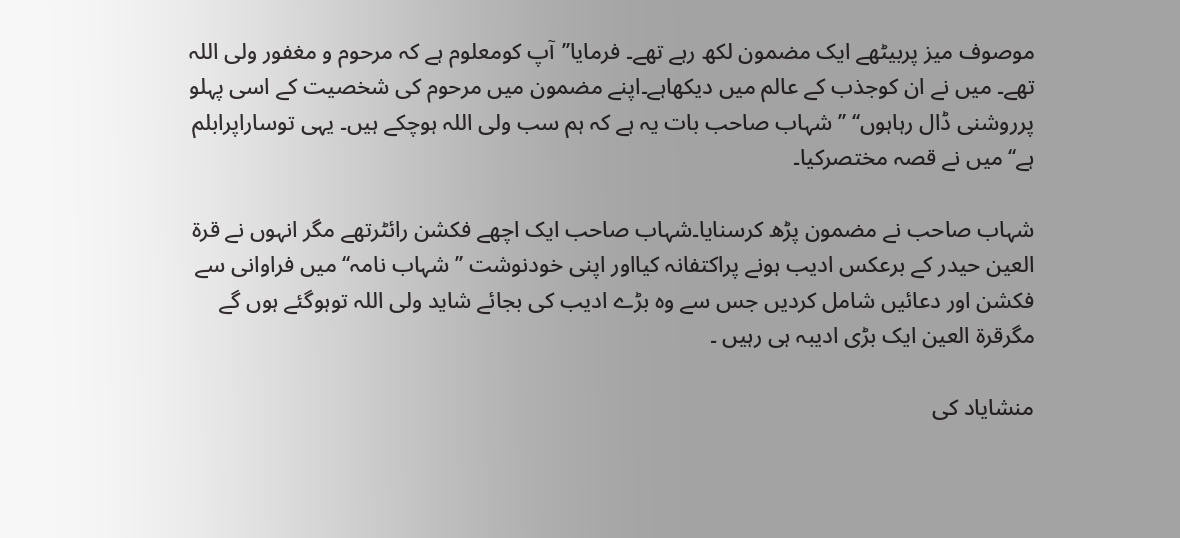موصوف میز پربیٹھے ایک مضمون لکھ رہے تھے۔ فرمایا’’آپ کومعلوم ہے کہ مرحوم و مغفور ولی اللہ تھے۔ میں نے ان کوجذب کے عالم میں دیکھاہے۔اپنے مضمون میں مرحوم کی شخصیت کے اسی پہلو پرروشنی ڈال رہاہوں‘‘ ’’شہاب صاحب بات یہ ہے کہ ہم سب ولی اللہ ہوچکے ہیں۔ یہی توساراپرابلم ہے‘‘میں نے قصہ مختصرکیا۔

شہاب صاحب نے مضمون پڑھ کرسنایا۔شہاب صاحب ایک اچھے فکشن رائٹرتھے مگر انہوں نے قرۃ العین حیدر کے برعکس ادیب ہونے پراکتفانہ کیااور اپنی خودنوشت ’’شہاب نامہ‘‘ میں فراوانی سے فکشن اور دعائیں شامل کردیں جس سے وہ بڑے ادیب کی بجائے شاید ولی اللہ توہوگئے ہوں گے مگرقرۃ العین ایک بڑی ادیبہ ہی رہیں ۔

منشایاد کی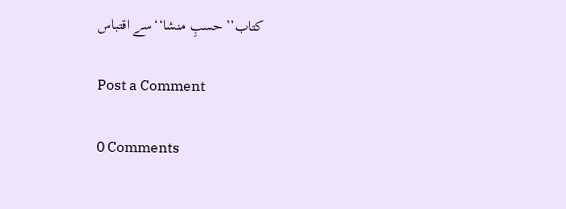کتاب’’حسبِ منشا‘‘سے اقتباس

Post a Comment

0 Comments